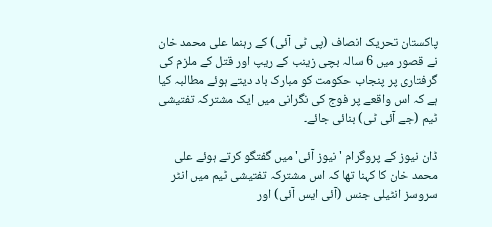پاکستان تحریک انصاف (پی ٹی آئی) کے رہنما علی محمد خان نے قصور میں 6 سالہ بچی زینب کے ریپ اور قتل کے ملزم کی گرفتاری پر پنجاب حکومت کو مبارک باد دیتے ہوئے مطالبہ کیا ہے کہ اس واقعے پر فوج کی نگرانی میں ایک مشترکہ تفتیشی ٹیم (جے آئی ٹی) بنائی جائے۔

ڈان نیوز کے پروگرام 'نیوز آئی' میں گفتگو کرتے ہوئے علی محمد خان کا کہنا تھا کہ اس مشترکہ تفتیشی ٹیم میں انٹر سروسز انٹیلی جنس (آئی ایس آئی) اور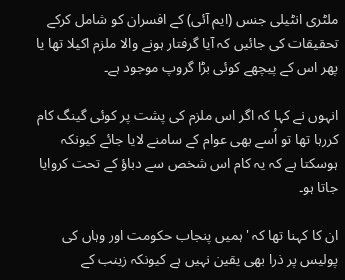ملٹری انٹیلی جنس (ایم آئی) کے افسران کو شامل کرکے تحقیقات کی جائیں کہ آیا گرفتار ہونے والا ملزم اکیلا تھا یا پھر اس کے پیچھے کوئی بڑا گروپ موجود ہے۔

انہوں نے کہا کہ اگر اس ملزم کی پشت پر کوئی گینگ کام کررہا تھا تو اُسے بھی عوام کے سامنے لایا جائے کیونکہ ہوسکتا ہے کہ یہ کام اس شخص سے دباؤ کے تحت کروایا جاتا ہو۔

ان کا کہنا تھا کہ 'ہمیں پنجاب حکومت اور وہاں کی پولیس پر ذرا بھی یقین نہیں ہے کیونکہ زینب کے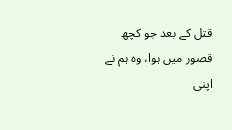قتل کے بعد جو کچھ قصور میں ہوا، وہ ہم نے اپنی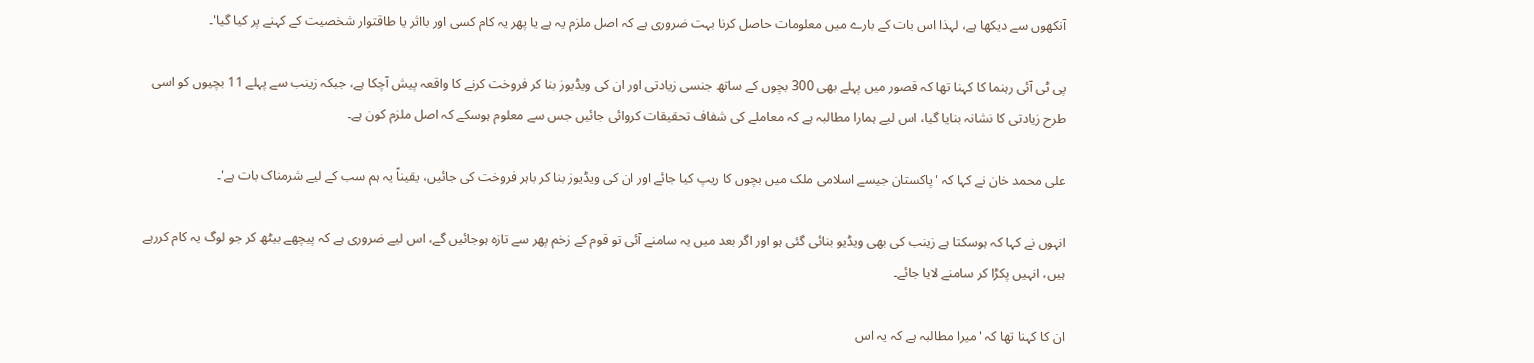آنکھوں سے دیکھا ہے، لہذا اس بات کے بارے میں معلومات حاصل کرنا بہت ضروری ہے کہ اصل ملزم یہ ہے یا پھر یہ کام کسی اور بااثر یا طاقتوار شخصیت کے کہنے پر کیا گیا'۔

پی ٹی آئی رہنما کا کہنا تھا کہ قصور میں پہلے بھی 300 بچوں کے ساتھ جنسی زیادتی اور ان کی ویڈیوز بنا کر فروخت کرنے کا واقعہ پیش آچکا ہے، جبکہ زینب سے پہلے 11 بچیوں کو اسی طرح زیادتی کا نشانہ بنایا گیا، اس لیے ہمارا مطالبہ ہے کہ معاملے کی شفاف تحقیقات کروائی جائیں جس سے معلوم ہوسکے کہ اصل ملزم کون ہے۔

علی محمد خان نے کہا کہ 'پاکستان جیسے اسلامی ملک میں بچوں کا ریپ کیا جائے اور ان کی ویڈیوز بنا کر باہر فروخت کی جائیں، یقیناً یہ ہم سب کے لیے شرمناک بات ہے'۔

انہوں نے کہا کہ ہوسکتا ہے زینب کی بھی ویڈیو بنائی گئی ہو اور اگر بعد میں یہ سامنے آئی تو قوم کے زخم پھر سے تازہ ہوجائیں گے، اس لیے ضروری ہے کہ پیچھے بیٹھ کر جو لوگ یہ کام کررہے ہیں، انہیں پکڑا کر سامنے لایا جائے۔

ان کا کہنا تھا کہ 'میرا مطالبہ ہے کہ یہ اس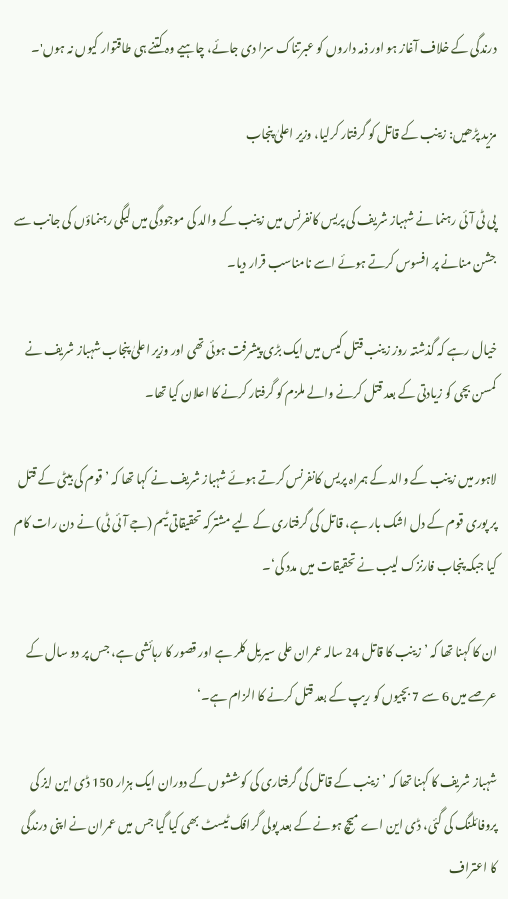درندگی کے خلاف آغاز ہو اور ذمہ داروں کو عبرتناک سزا دی جائے، چاہیے وہ کتنے ہی طاقتوار کیوں نہ ہوں'۔

مزید پڑھیں: زینب کے قاتل کو گرفتار کرلیا، وزیر اعلیٰ پنجاب

پی ٹی آئی رہنما نے شہباز شریف کی پریس کانفرنس میں زینب کے والد کی موجودگی میں لیگی رہنماؤں کی جانب سے جشن منانے پر افسوس کرتے ہوئے اسے نامناسب قرار دیا۔

خیال رہے کہ گذشتہ روز زینب قتل کیس میں ایک بڑی پیشرفت ہوئی تھی اور وزیر اعلیٰ پنجاب شہباز شریف نے کمسن بچی کو زیادتی کے بعد قتل کرنے والے ملزم کو گرفتار کرنے کا اعلان کیا تھا۔

لاہور میں زینب کے والد کے ہمراہ پریس کانفرنس کرتے ہوئے شہباز شریف نے کہا تھا کہ ’قوم کی بیٹی کے قتل پر پوری قوم کے دل اشک بار ہے، قاتل کی گرفتاری کے لیے مشترکہ تحقیقاتی ٹیم (جے آئی ٹی) نے دن رات کام کیا جبکہ پنجاب فارنزک لیب نے تحقیقات میں مدد کی‘۔

ان کا کہنا تھا کہ ’زینب کا قاتل 24 سالہ عمران علی سیریل کلر ہے اور قصور کا رہائشی ہے، جس پر دو سال کے عرصے میں 6 سے 7 بچیوں کو ریپ کے بعد قتل کرنے کا الزام ہے۔‘

شہباز شریف کا کہنا تھا کہ ’زینب کے قاتل کی گرفتاری کی کوششوں کے دوران ایک ہزار 150 ڈی این ایز کی پروفائلنگ کی گئی، ڈی این اے میچ ہونے کے بعد پولی گرافک ٹیسٹ بھی کیا گیا جس میں عمران نے اپنی درندگی کا اعتراف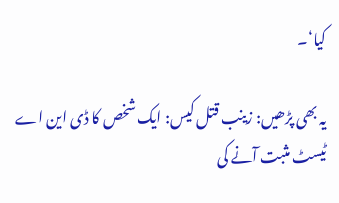کیا‘۔

یہ بھی پڑھیں: زینب قتل کیس: ایک شخص کا ڈی این اے ٹیسٹ مثبت آنے کی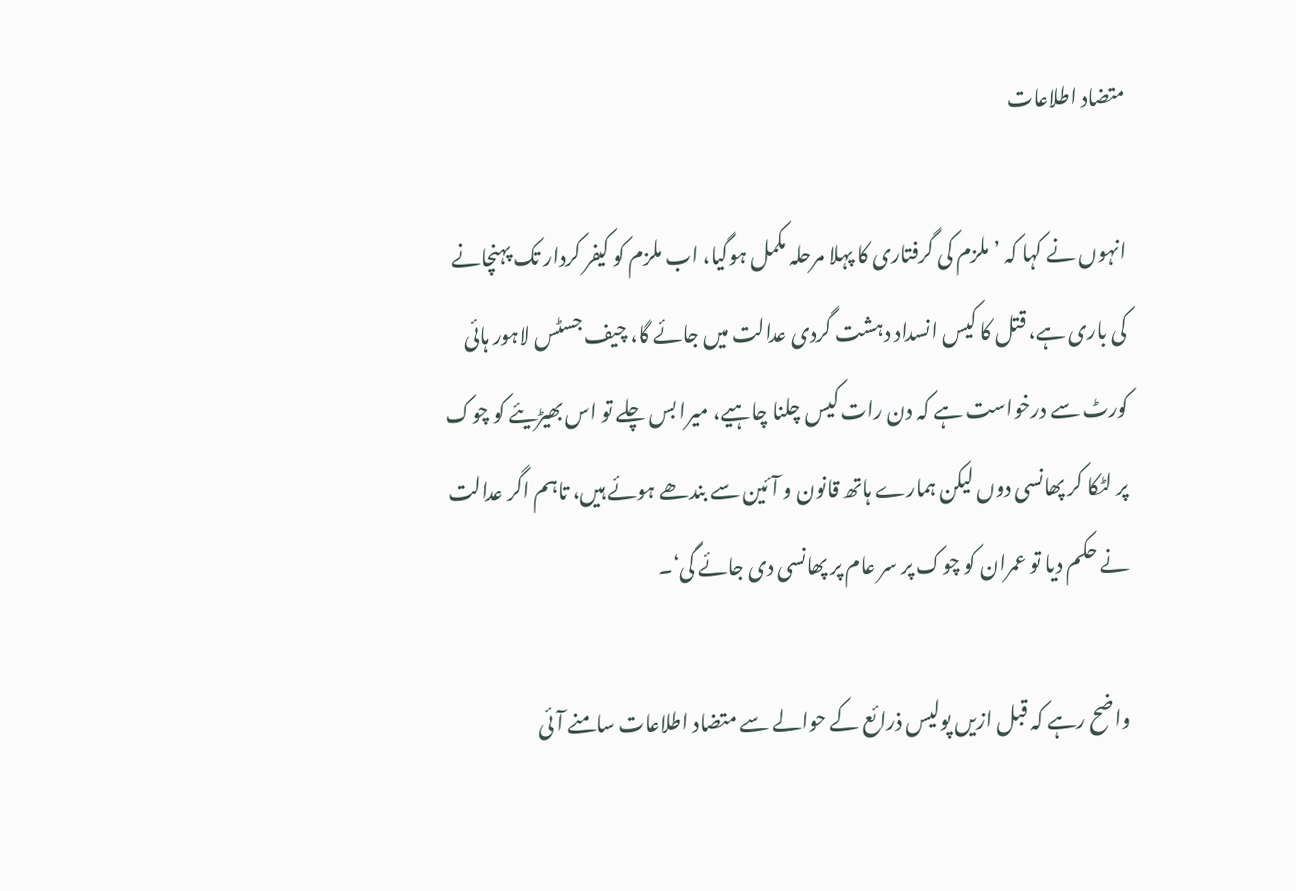متضاد اطلاعات

انہوں نے کہا کہ ’ملزم کی گرفتاری کا پہلا مرحلہ مکمل ہوگیا، اب ملزم کو کیفر کردار تک پہنچانے کی باری ہے، قتل کا کیس انسداد دہشت گردی عدالت میں جائے گا، چیف جسٹس لاہور ہائی کورٹ سے درخواست ہے کہ دن رات کیس چلنا چاہیے، میرا بس چلے تو اس بھیڑیئے کو چوک پر لٹکا کر پھانسی دوں لیکن ہمارے ہاتھ قانون و آئین سے بندھے ہوئے ہیں، تاہم اگر عدالت نے حکم دیا تو عمران کو چوک پر سر عام پر پھانسی دی جائے گی‘۔

واضح رہے کہ قبل ازیں پولیس ذرائع کے حوالے سے متضاد اطلاعات سامنے آئی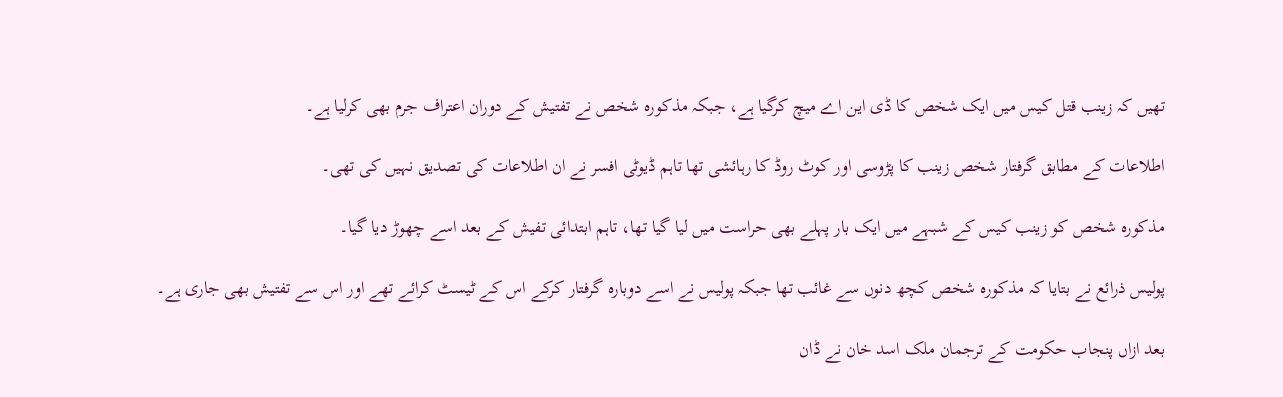تھیں کہ زینب قتل کیس میں ایک شخص کا ڈی این اے میچ کرگیا ہے، جبکہ مذکورہ شخص نے تفتیش کے دوران اعتراف جرم بھی کرلیا ہے۔

اطلاعات کے مطابق گرفتار شخص زینب کا پڑوسی اور کوٹ روڈ کا رہائشی تھا تاہم ڈیوٹی افسر نے ان اطلاعات کی تصدیق نہیں کی تھی۔

مذکورہ شخص کو زینب کیس کے شبہے میں ایک بار پہلے بھی حراست میں لیا گیا تھا، تاہم ابتدائی تفیش کے بعد اسے چھوڑ دیا گیا۔

پولیس ذرائع نے بتایا کہ مذکورہ شخص کچھ دنوں سے غائب تھا جبکہ پولیس نے اسے دوبارہ گرفتار کرکے اس کے ٹیسٹ کرائے تھے اور اس سے تفتیش بھی جاری ہے۔

بعد ازاں پنجاب حکومت کے ترجمان ملک اسد خان نے ڈان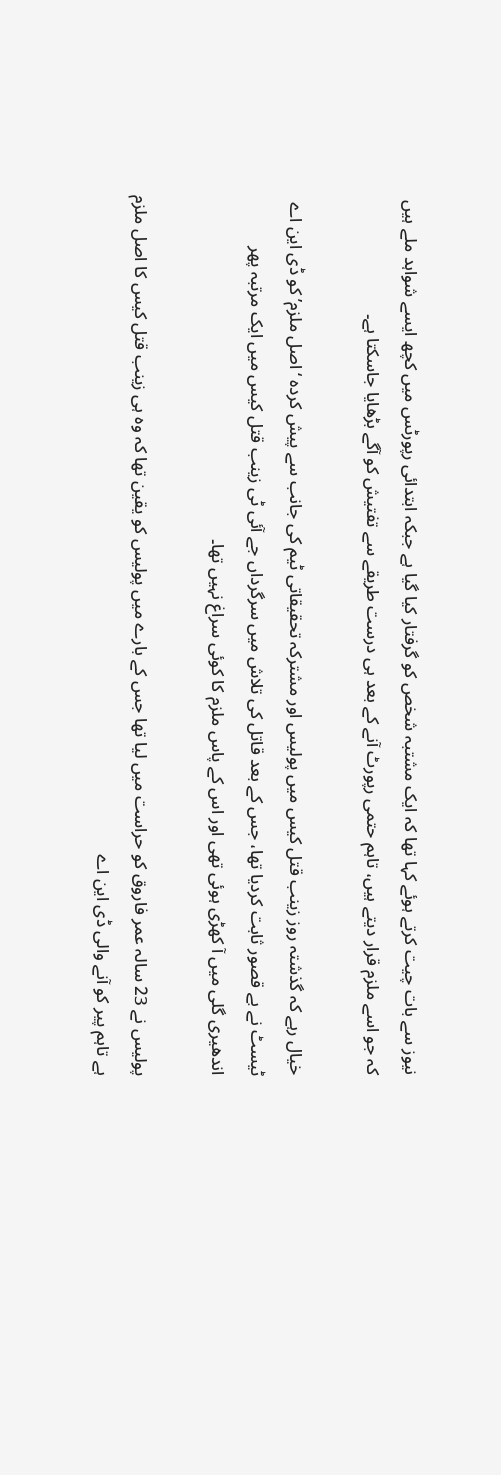نیوز سے بات چیت کرتے ہوئے کہا تھا کہ ایک مشتبہ شخص کو گرفتار کیا گیا ہے جبکہ ابتدائی رپورٹس میں کچھ ایسے شواہد ملے ہیں کہ جو اسے ملزم قرار دیتے ہیں، تاہم حتمی رپورٹ آنے کے بعد ہی درست طریقے سے تفتیش کو آگے بڑھایا جاسکتا ہے۔

خیال رہے کہ گذشتہ روز زینب قتل کیس میں پولیس اور مشترکہ تحقیقاتی ٹیم کی جانب سے پیش کردہ ‘اصل ملزم’ کو ڈی این اے ٹیسٹ نے بے قصور ثابت کردیا تھا، جس کے بعد قاتل کی تلاش میں سرگرداں جے آئی ٹی زینب قتل کیس میں ایک مرتبہ پھر اندھیری گلی میں آ کھڑی ہوئی تھی اور اس کے پاس ملزم کا کوئی سراغ نہیں تھا۔

پولیس نے 23 سالہ عمر فاروق کو حراست میں لیا تھا جس کے بارے میں پولیس کو یقین تھا کہ وہ ہی زینب قتل کیس کا اصل ملزم ہے تاہم پیر کو آنے والی ڈی این اے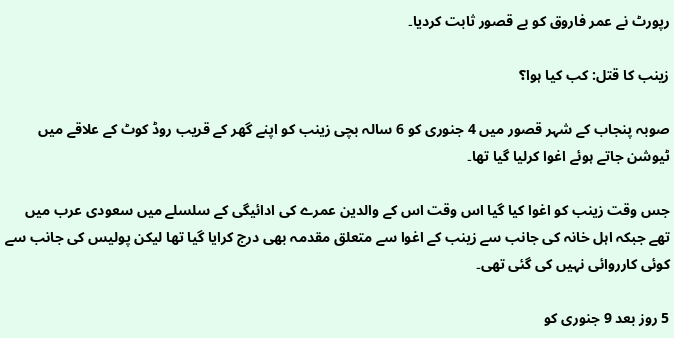رپورٹ نے عمر فاروق کو بے قصور ثابت کردیا۔

زینب کا قتل: کب کیا ہوا؟

صوبہ پنجاب کے شہر قصور میں 4 جنوری کو 6 سالہ بچی زینب کو اپنے گھر کے قریب روڈ کوٹ کے علاقے میں ٹیوشن جاتے ہوئے اغوا کرلیا گیا تھا۔

جس وقت زینب کو اغوا کیا گیا اس وقت اس کے والدین عمرے کی ادائیگی کے سلسلے میں سعودی عرب میں تھے جبکہ اہل خانہ کی جانب سے زینب کے اغوا سے متعلق مقدمہ بھی درج کرایا گیا تھا لیکن پولیس کی جانب سے کوئی کارروائی نہیں کی گئی تھی۔

5 روز بعد 9 جنوری کو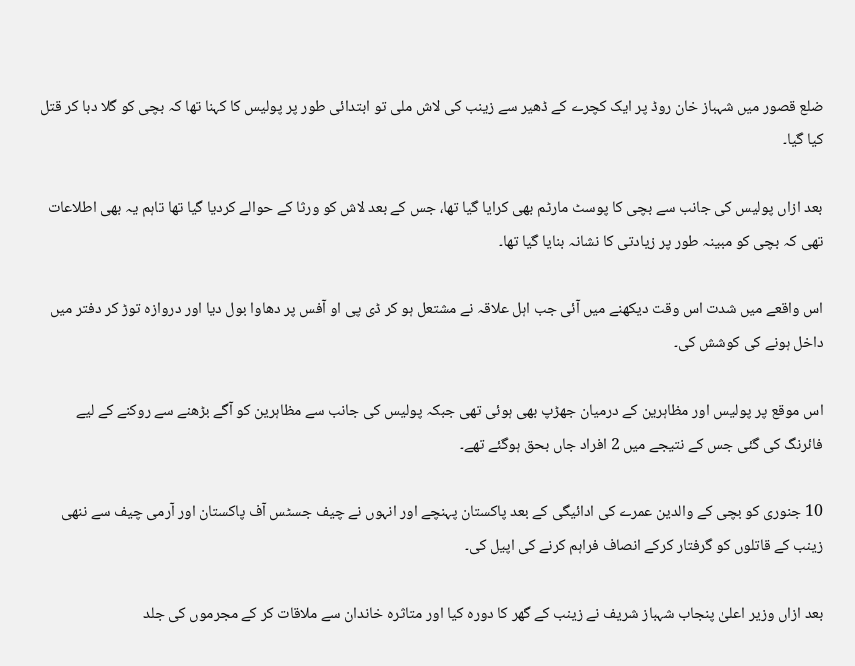ضلع قصور میں شہباز خان روڈ پر ایک کچرے کے ڈھیر سے زینب کی لاش ملی تو ابتدائی طور پر پولیس کا کہنا تھا کہ بچی کو گلا دبا کر قتل کیا گیا۔

بعد ازاں پولیس کی جانب سے بچی کا پوسٹ مارٹم بھی کرایا گیا تھا، جس کے بعد لاش کو ورثا کے حوالے کردیا گیا تھا تاہم یہ بھی اطلاعات تھی کہ بچی کو مبینہ طور پر زیادتی کا نشانہ بنایا گیا تھا۔

اس واقعے میں شدت اس وقت دیکھنے میں آئی جب اہل علاقہ نے مشتعل ہو کر ڈی پی او آفس پر دھاوا بول دیا اور دروازہ توڑ کر دفتر میں داخل ہونے کی کوشش کی۔

اس موقع پر پولیس اور مظاہرین کے درمیان جھڑپ بھی ہوئی تھی جبکہ پولیس کی جانب سے مظاہرین کو آگے بڑھنے سے روکنے کے لیے فائرنگ کی گئی جس کے نتیجے میں 2 افراد جاں بحق ہوگئے تھے۔

10 جنوری کو بچی کے والدین عمرے کی ادائیگی کے بعد پاکستان پہنچے اور انہوں نے چیف جسٹس آف پاکستان اور آرمی چیف سے ننھی زینب کے قاتلوں کو گرفتار کرکے انصاف فراہم کرنے کی اپیل کی۔

بعد ازاں وزیر اعلیٰ پنجاب شہباز شریف نے زینب کے گھر کا دورہ کیا اور متاثرہ خاندان سے ملاقات کر کے مجرموں کی جلد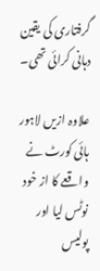گرفتاری کی یقین دہانی کرائی تھی۔

علاوہ ازیں لاہور ہائی کورٹ نے واقعے کا از خود نوٹس لیا اور پولیس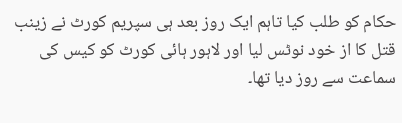حکام کو طلب کیا تاہم ایک روز بعد ہی سپریم کورٹ نے زینب قتل کا از خود نوٹس لیا اور لاہور ہائی کورٹ کو کیس کی سماعت سے روز دیا تھا۔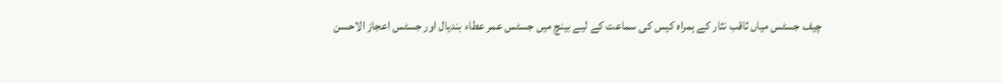چیف جسٹس میاں ثاقب نثار کے ہمراہ کیس کی سماعت کے لیے بینچ میں جسٹس عمر عطاء بندیال اور جسٹس اعجاز الاحسن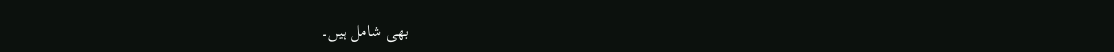بھی شامل ہیں۔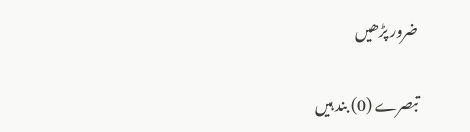ضرور پڑھیں

تبصرے (0) بند ہیں